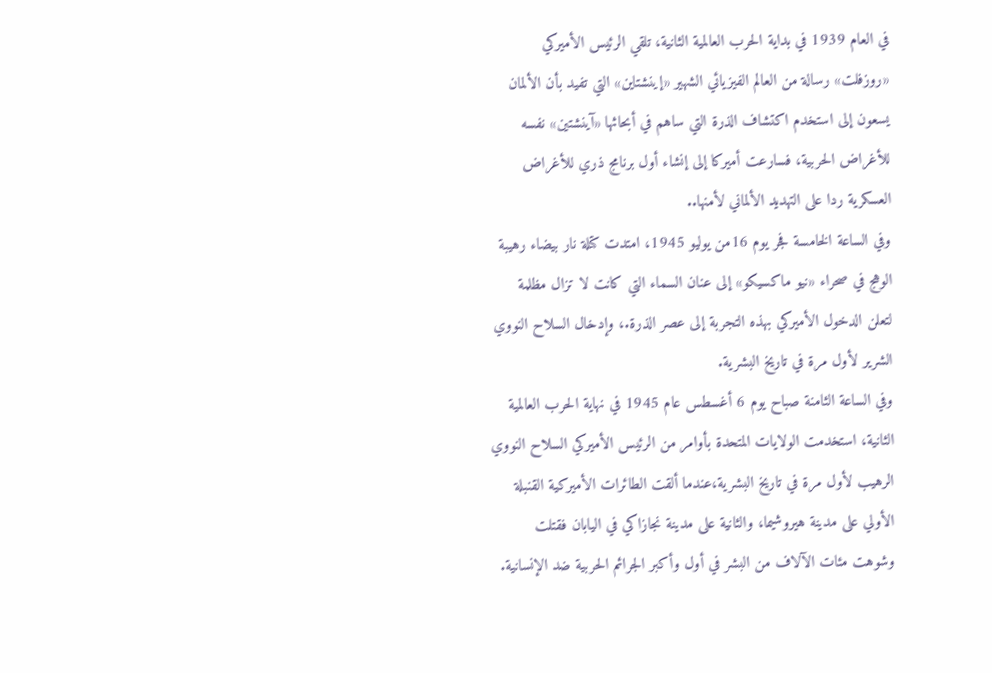في العام 1939 في بداية الحرب العالمية الثانية، تلقي الرئيس الأميركي «روزفلت» رسالة من العالم الفيزيائي الشهير «إينشتاين» التي تفيد بأن الألمان يسعون إلى استخدم اكتشاف الذرة التي ساهم في أبحاثها «آينشتين» نفسه للأغراض الحربية، فسارعت أميركا إلى إنشاء أول برنامج ذري للأغراض العسكرية ردا على التهديد الألماني لأمنها..
وفي الساعة الخامسة فجر يوم 16من يوليو 1945، امتدت كتلة نار بيضاء رهيبة الوهج في صحراء «نيو ماكسيكو» إلى عنان السماء التي كانت لا تزال مظلمة لتعلن الدخول الأميركي بهذه التجربة إلى عصر الذرة.، وإدخال السلاح النووي الشرير لأول مرة في تاريخ البشرية.
وفي الساعة الثامنة صباح يوم 6 أغسطس عام 1945 في نهاية الحرب العالمية الثانية، استخدمت الولايات المتحدة بأوامر من الرئيس الأميركي السلاح النووي الرهيب لأول مرة في تاريخ البشرية،عندما ألقت الطائرات الأميركية القنبلة الأولي على مدينة هيروشيما، والثانية على مدينة نجازاكي في اليابان فقتلت وشوهت مئات الآلاف من البشر في أول وأكبر الجرائم الحربية ضد الإنسانية.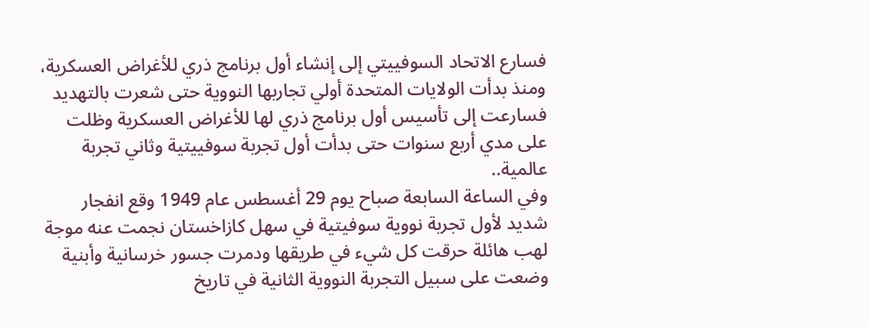فسارع الاتحاد السوفييتي إلى إنشاء أول برنامج ذري للأغراض العسكرية، ومنذ بدأت الولايات المتحدة أولي تجاربها النووية حتى شعرت بالتهديد فسارعت إلى تأسيس أول برنامج ذري لها للأغراض العسكرية وظلت على مدي أربع سنوات حتى بدأت أول تجربة سوفييتية وثاني تجربة عالمية..
وفي الساعة السابعة صباح يوم 29 أغسطس عام 1949 وقع انفجار شديد لأول تجربة نووية سوفيتية في سهل كازاخستان نجمت عنه موجة لهب هائلة حرقت كل شيء في طريقها ودمرت جسور خرسانية وأبنية وضعت على سبيل التجربة النووية الثانية في تاريخ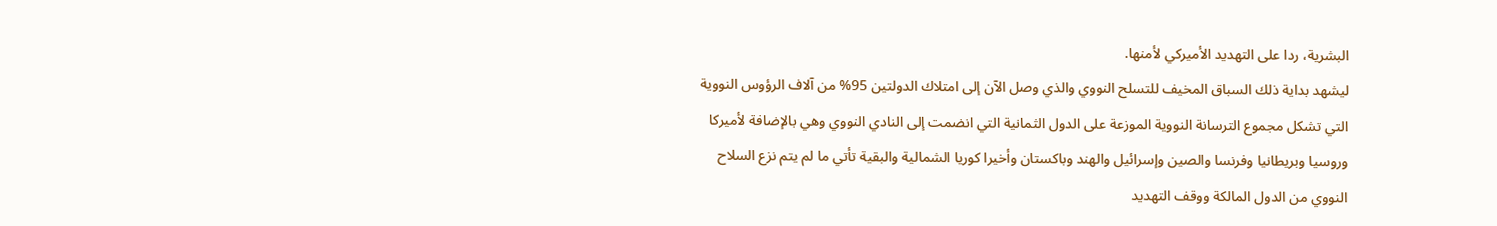البشرية، ردا على التهديد الأميركي لأمنها.
ليشهد بداية ذلك السباق المخيف للتسلح النووي والذي وصل الآن إلى امتلاك الدولتين 95% من آلاف الرؤوس النووية التي تشكل مجموع الترسانة النووية الموزعة على الدول الثمانية التي انضمت إلى النادي النووي وهي بالإضافة لأميركا وروسيا وبريطانيا وفرنسا والصين وإسرائيل والهند وباكستان وأخيرا كوريا الشمالية والبقية تأتي ما لم يتم نزع السلاح النووي من الدول المالكة ووقف التهديد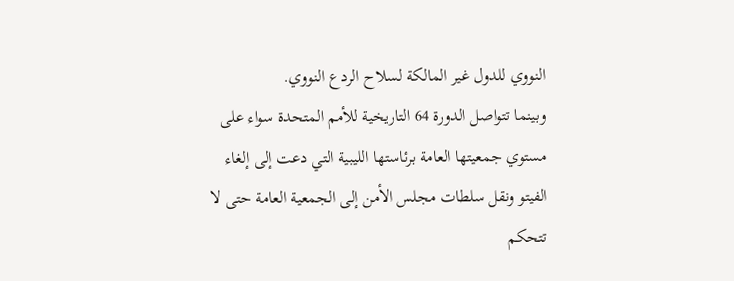النووي للدول غير المالكة لسلاح الردع النووي.
وبينما تتواصل الدورة 64 التاريخية للأمم المتحدة سواء على مستوي جمعيتها العامة برئاستها الليبية التي دعت إلى إلغاء الفيتو ونقل سلطات مجلس الأمن إلى الجمعية العامة حتى لا تتحكم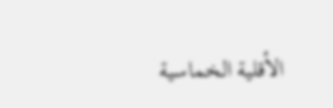الأقلية الخماسية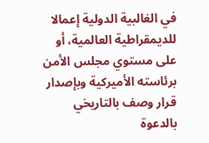في الغالبية الدولية إعمالا للديمقراطية العالمية، أو على مستوي مجلس الأمن برئاسته الأميركية وبإصدار قرار وصف بالتاريخي بالدعوة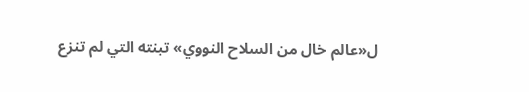ل«عالم خال من السلاح النووي» تبنته التي لم تنزع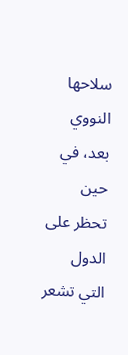سلاحها النووي بعد، في حين تحظر على الدول التي تشعر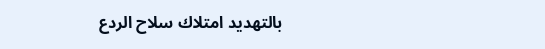بالتهديد امتلاك سلاح الردع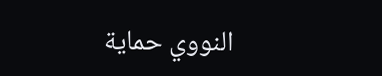النووي حماية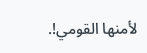لأمنها القومي!.